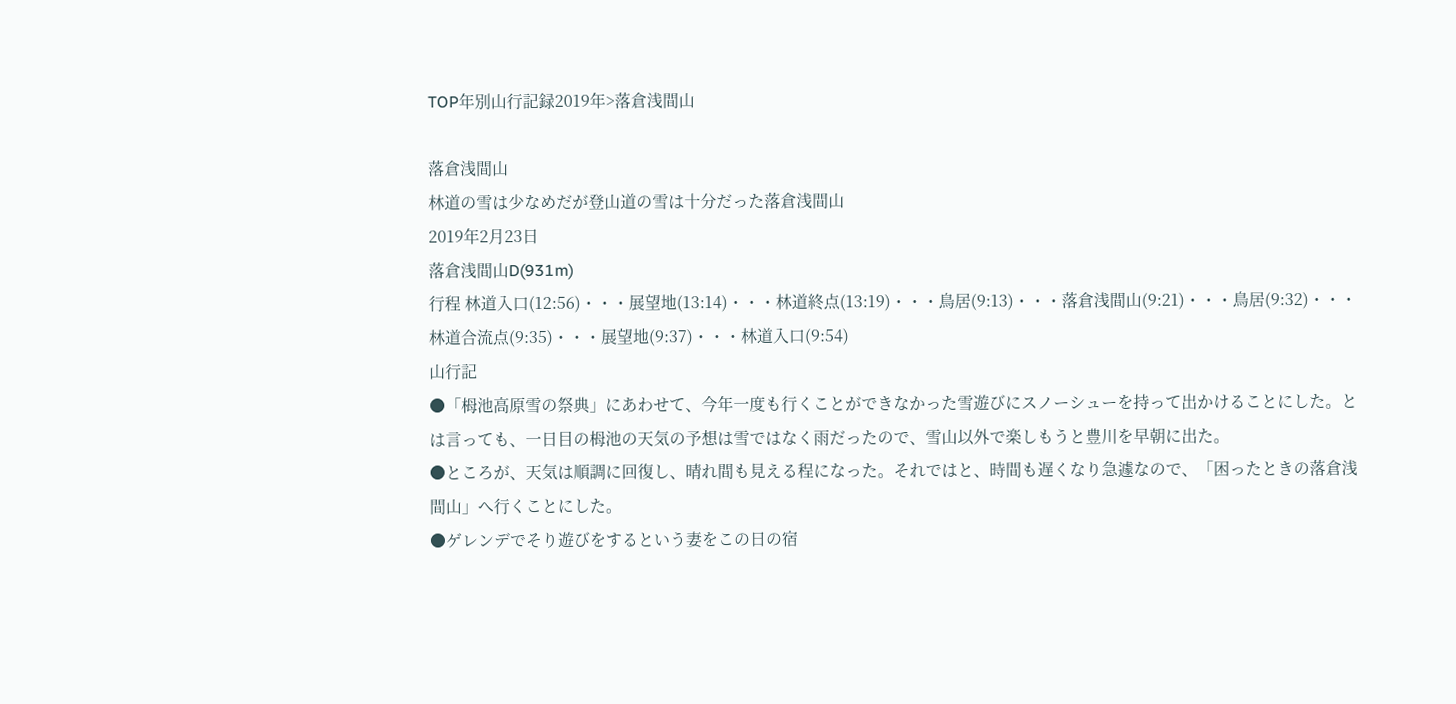TOP年別山行記録2019年>落倉浅間山

落倉浅間山
林道の雪は少なめだが登山道の雪は十分だった落倉浅間山
2019年2月23日
落倉浅間山D(931m)
行程 林道入口(12:56)・・・展望地(13:14)・・・林道終点(13:19)・・・鳥居(9:13)・・・落倉浅間山(9:21)・・・鳥居(9:32)・・・林道合流点(9:35)・・・展望地(9:37)・・・林道入口(9:54)
山行記
●「栂池高原雪の祭典」にあわせて、今年一度も行くことができなかった雪遊びにスノーシューを持って出かけることにした。とは言っても、一日目の栂池の天気の予想は雪ではなく雨だったので、雪山以外で楽しもうと豊川を早朝に出た。
●ところが、天気は順調に回復し、晴れ間も見える程になった。それではと、時間も遅くなり急遽なので、「困ったときの落倉浅間山」へ行くことにした。
●ゲレンデでそり遊びをするという妻をこの日の宿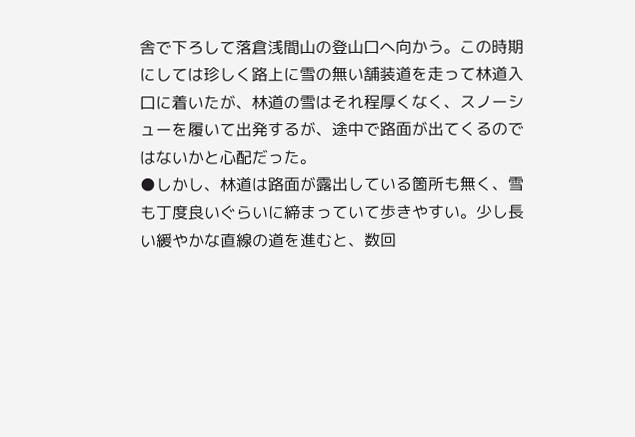舎で下ろして落倉浅間山の登山口へ向かう。この時期にしては珍しく路上に雪の無い舗装道を走って林道入口に着いたが、林道の雪はそれ程厚くなく、スノーシューを履いて出発するが、途中で路面が出てくるのではないかと心配だった。
●しかし、林道は路面が露出している箇所も無く、雪も丁度良いぐらいに締まっていて歩きやすい。少し長い緩やかな直線の道を進むと、数回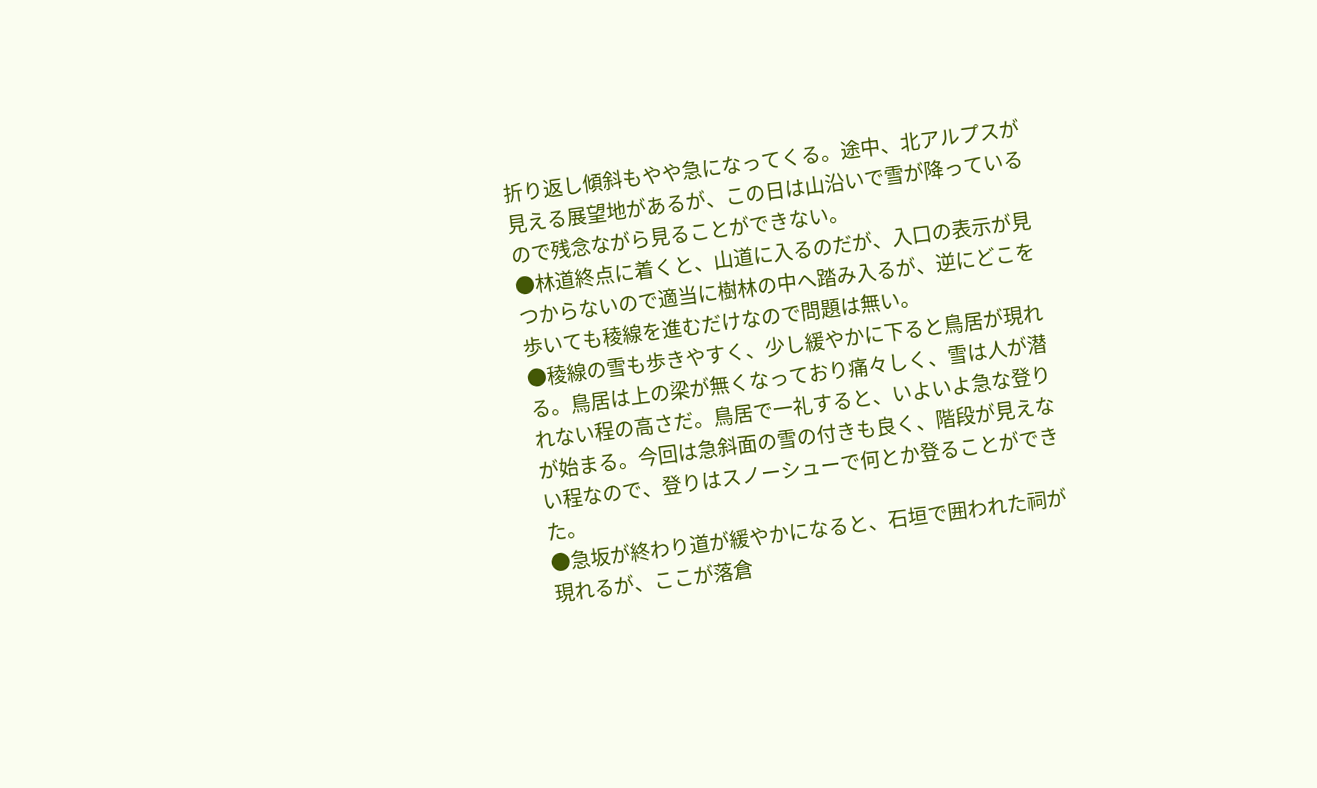折り返し傾斜もやや急になってくる。途中、北アルプスが見える展望地があるが、この日は山沿いで雪が降っているので残念ながら見ることができない。
●林道終点に着くと、山道に入るのだが、入口の表示が見つからないので適当に樹林の中へ踏み入るが、逆にどこを歩いても稜線を進むだけなので問題は無い。
●稜線の雪も歩きやすく、少し緩やかに下ると鳥居が現れる。鳥居は上の梁が無くなっており痛々しく、雪は人が潜れない程の高さだ。鳥居で一礼すると、いよいよ急な登りが始まる。今回は急斜面の雪の付きも良く、階段が見えない程なので、登りはスノーシューで何とか登ることができた。
●急坂が終わり道が緩やかになると、石垣で囲われた祠が現れるが、ここが落倉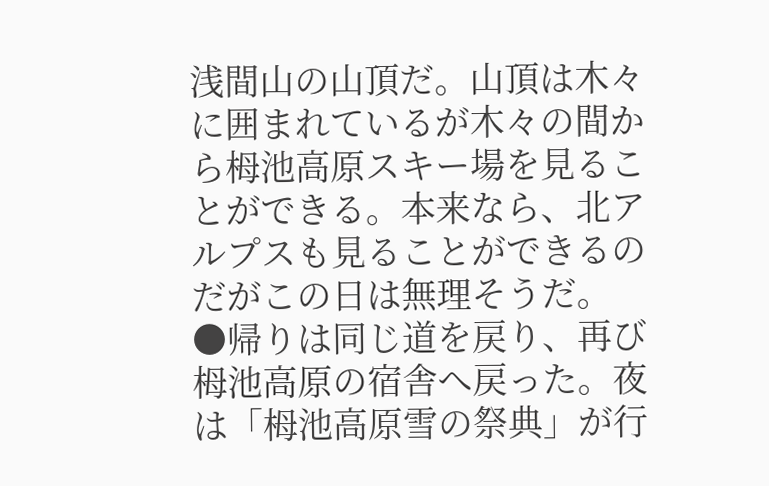浅間山の山頂だ。山頂は木々に囲まれているが木々の間から栂池高原スキー場を見ることができる。本来なら、北アルプスも見ることができるのだがこの日は無理そうだ。
●帰りは同じ道を戻り、再び栂池高原の宿舎へ戻った。夜は「栂池高原雪の祭典」が行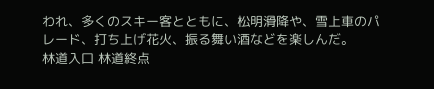われ、多くのスキー客とともに、松明滑降や、雪上車のパレード、打ち上げ花火、振る舞い酒などを楽しんだ。
林道入口 林道終点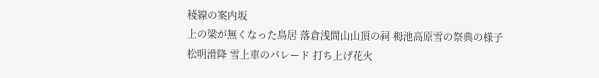稜線の案内坂
上の梁が無くなった鳥居 落倉浅間山山頂の祠 栂池高原雪の祭典の様子
松明滑降 雪上車のパレード 打ち上げ花火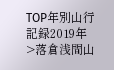TOP年別山行記録2019年>落倉浅間山